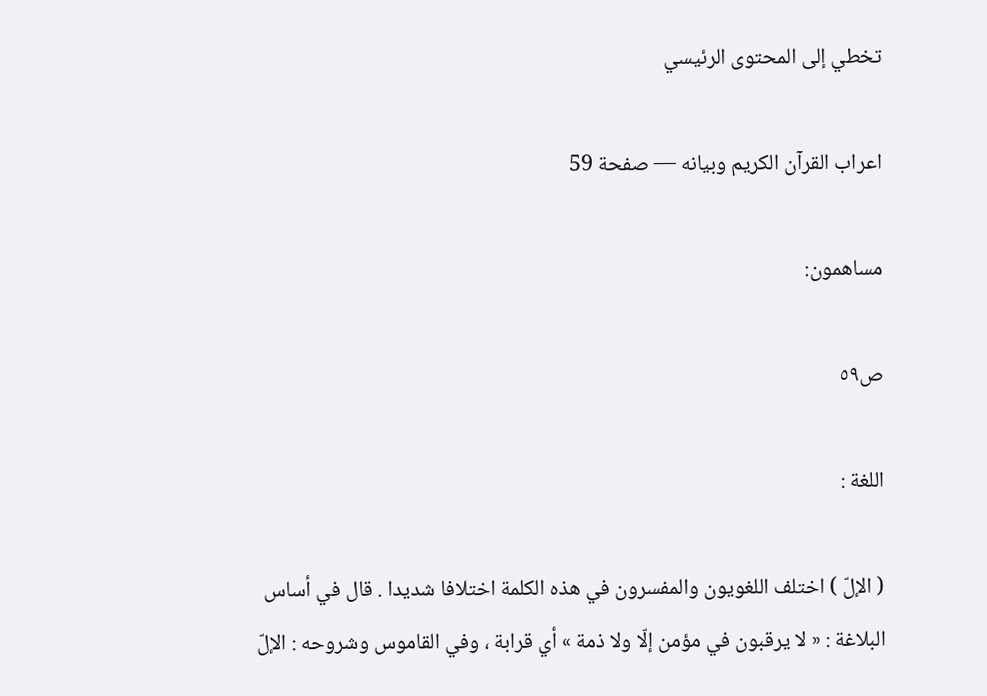تخطي إلى المحتوى الرئيسي

اعراب القرآن الكريم وبيانه — صفحة 59

مساهمون:

ص٥٩

اللغة :

( الإلّ ) اختلف اللغويون والمفسرون في هذه الكلمة اختلافا شديدا . قال في أساس البلاغة : « لا يرقبون في مؤمن إلّا ولا ذمة » أي قرابة ، وفي القاموس وشروحه : الإلّ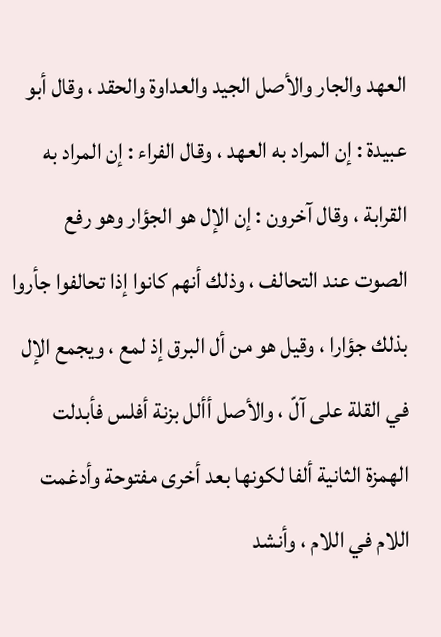العهد والجار والأصل الجيد والعداوة والحقد ، وقال أبو عبيدة : إن المراد به العهد ، وقال الفراء : إن المراد به القرابة ، وقال آخرون : إن الإل هو الجؤار وهو رفع الصوت عند التحالف ، وذلك أنهم كانوا إذا تحالفوا جأروا بذلك جؤارا ، وقيل هو من أل البرق إذ لمع ، ويجمع الإل في القلة على آلّ ، والأصل أألل بزنة أفلس فأبدلت الهمزة الثانية ألفا لكونها بعد أخرى مفتوحة وأدغمت اللام في اللام ، وأنشد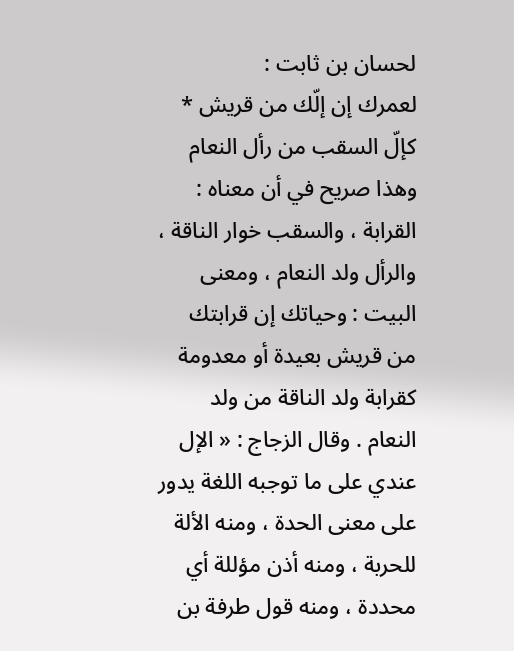لحسان بن ثابت :
لعمرك إن إلّك من قريش * كإلّ السقب من رأل النعام
وهذا صريح في أن معناه : القرابة ، والسقب خوار الناقة ، والرأل ولد النعام ، ومعنى البيت : وحياتك إن قرابتك من قريش بعيدة أو معدومة كقرابة ولد الناقة من ولد النعام . وقال الزجاج : « الإل عندي على ما توجبه اللغة يدور على معنى الحدة ، ومنه الألة للحربة ، ومنه أذن مؤللة أي محددة ، ومنه قول طرفة بن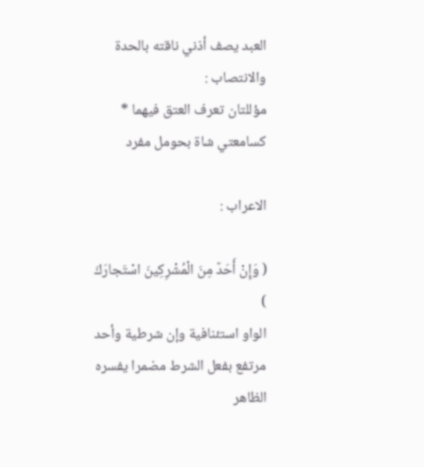العبد يصف أذني ناقته بالحدة والانتصاب :
مؤللتان تعرف العتق فيهما * كسامعتي شاة بحومل مفرد

الاعراب :

( وَإِنْ أَحَدٌ مِنَ الْمُشْرِكِينَ اسْتَجارَكَ )
الواو استئنافية وإن شرطية وأحد مرتفع بفعل الشرط مضمرا يفسره الظاهر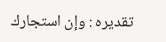تقديره : وإن استجارك